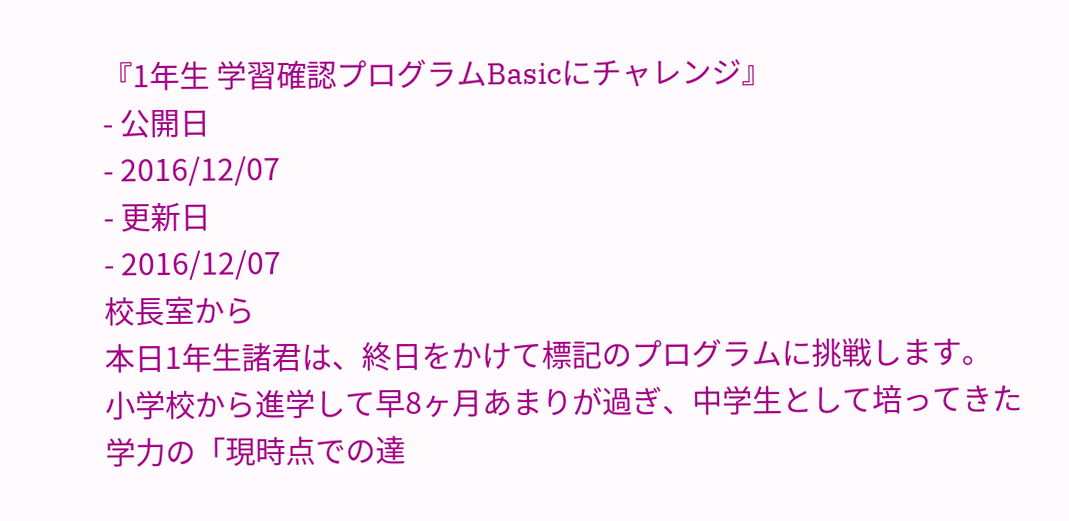『1年生 学習確認プログラムBasicにチャレンジ』
- 公開日
- 2016/12/07
- 更新日
- 2016/12/07
校長室から
本日1年生諸君は、終日をかけて標記のプログラムに挑戦します。
小学校から進学して早8ヶ月あまりが過ぎ、中学生として培ってきた学力の「現時点での達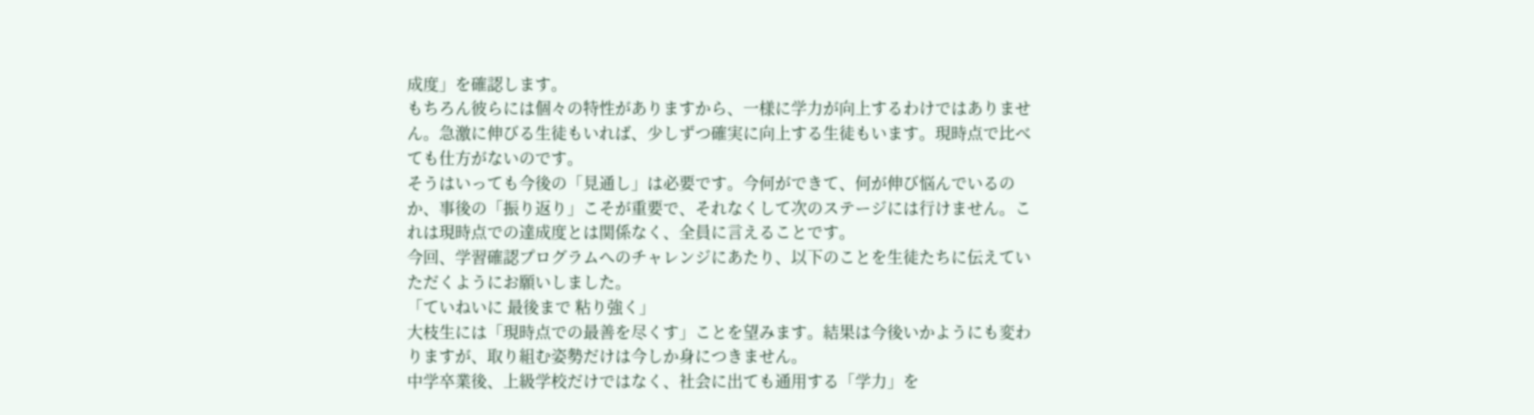成度」を確認します。
もちろん彼らには個々の特性がありますから、一様に学力が向上するわけではありません。急激に伸びる生徒もいれば、少しずつ確実に向上する生徒もいます。現時点で比べても仕方がないのです。
そうはいっても今後の「見通し」は必要です。今何ができて、何が伸び悩んでいるのか、事後の「振り返り」こそが重要で、それなくして次のステージには行けません。これは現時点での達成度とは関係なく、全員に言えることです。
今回、学習確認プログラムへのチャレンジにあたり、以下のことを生徒たちに伝えていただくようにお願いしました。
「ていねいに 最後まで 粘り強く」
大枝生には「現時点での最善を尽くす」ことを望みます。結果は今後いかようにも変わりますが、取り組む姿勢だけは今しか身につきません。
中学卒業後、上級学校だけではなく、社会に出ても通用する「学力」を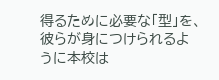得るために必要な「型」を、彼らが身につけられるように本校は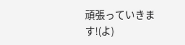頑張っていきます!(よ)